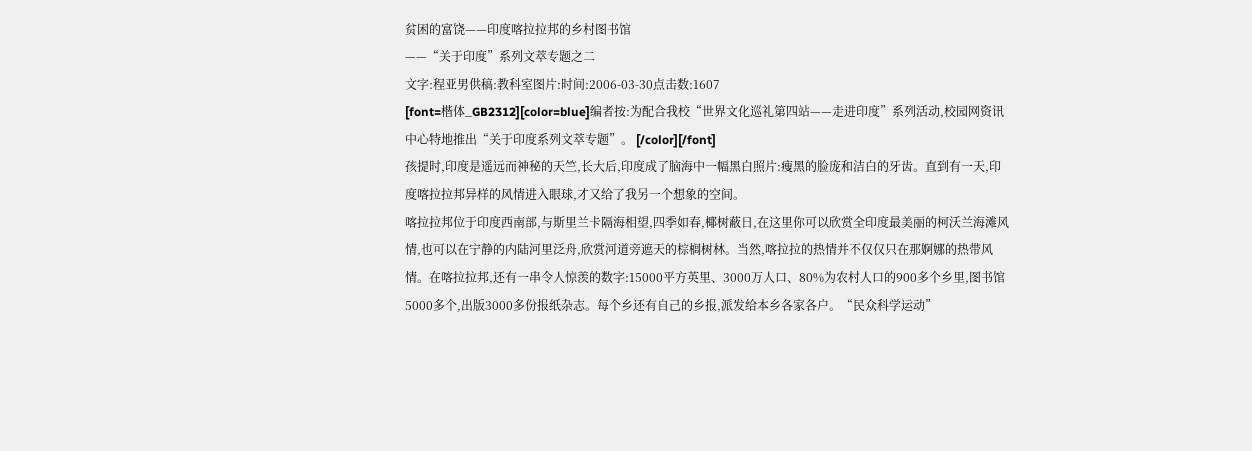贫困的富饶——印度喀拉拉邦的乡村图书馆
——“关于印度”系列文萃专题之二
文字:程亚男供稿:教科室图片:时间:2006-03-30点击数:1607
[font=楷体_GB2312][color=blue]编者按:为配合我校“世界文化巡礼第四站——走进印度”系列活动,校园网资讯中心特地推出“关于印度系列文萃专题”。 [/color][/font]
孩提时,印度是遥远而神秘的天竺,长大后,印度成了脑海中一幅黑白照片:瘦黑的脸庞和洁白的牙齿。直到有一天,印度喀拉拉邦异样的风情进入眼球,才又给了我另一个想象的空间。
喀拉拉邦位于印度西南部,与斯里兰卡隔海相望,四季如春,椰树蔽日,在这里你可以欣赏全印度最美丽的柯沃兰海滩风情,也可以在宁静的内陆河里泛舟,欣赏河道旁遮天的棕榈树林。当然,喀拉拉的热情并不仅仅只在那婀娜的热带风情。在喀拉拉邦,还有一串令人惊羡的数字:15000平方英里、3000万人口、80%为农村人口的900多个乡里,图书馆5000多个,出版3000多份报纸杂志。每个乡还有自己的乡报,派发给本乡各家各户。“民众科学运动”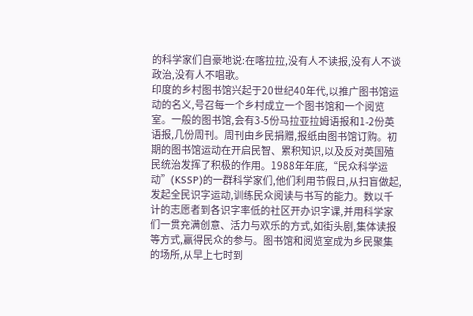的科学家们自豪地说:在喀拉拉,没有人不读报,没有人不谈政治,没有人不唱歌。
印度的乡村图书馆兴起于20世纪40年代,以推广图书馆运动的名义,号召每一个乡村成立一个图书馆和一个阅览室。一般的图书馆,会有3-5份马拉亚拉姆语报和1-2份英语报,几份周刊。周刊由乡民捐赠,报纸由图书馆订购。初期的图书馆运动在开启民智、累积知识,以及反对英国殖民统治发挥了积极的作用。1988年年底,“民众科学运动”(KSSP)的一群科学家们,他们利用节假日,从扫盲做起,发起全民识字运动,训练民众阅读与书写的能力。数以千计的志愿者到各识字率低的社区开办识字课,并用科学家们一贯充满创意、活力与欢乐的方式,如街头剧,集体读报等方式,赢得民众的参与。图书馆和阅览室成为乡民聚集的场所,从早上七时到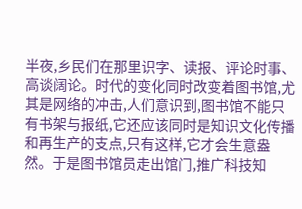半夜,乡民们在那里识字、读报、评论时事、高谈阔论。时代的变化同时改变着图书馆,尤其是网络的冲击,人们意识到,图书馆不能只有书架与报纸,它还应该同时是知识文化传播和再生产的支点,只有这样,它才会生意盎然。于是图书馆员走出馆门,推广科技知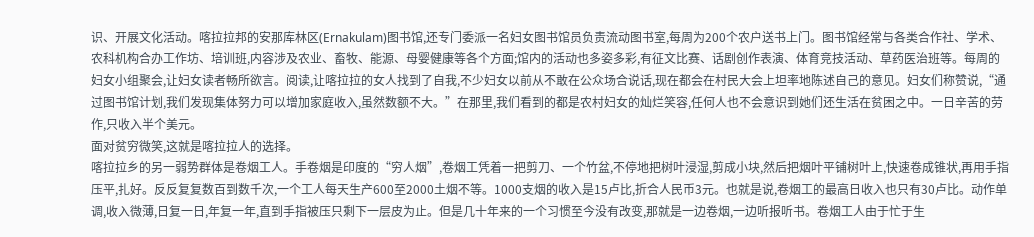识、开展文化活动。喀拉拉邦的安那库林区(Ernakulam)图书馆,还专门委派一名妇女图书馆员负责流动图书室,每周为200个农户送书上门。图书馆经常与各类合作社、学术、农科机构合办工作坊、培训班,内容涉及农业、畜牧、能源、母婴健康等各个方面;馆内的活动也多姿多彩,有征文比赛、话剧创作表演、体育竞技活动、草药医治班等。每周的妇女小组聚会,让妇女读者畅所欲言。阅读,让喀拉拉的女人找到了自我,不少妇女以前从不敢在公众场合说话,现在都会在村民大会上坦率地陈述自己的意见。妇女们称赞说,“通过图书馆计划,我们发现集体努力可以增加家庭收入,虽然数额不大。”在那里,我们看到的都是农村妇女的灿烂笑容,任何人也不会意识到她们还生活在贫困之中。一日辛苦的劳作,只收入半个美元。
面对贫穷微笑,这就是喀拉拉人的选择。
喀拉拉乡的另一弱势群体是卷烟工人。手卷烟是印度的“穷人烟”,卷烟工凭着一把剪刀、一个竹盆,不停地把树叶浸湿,剪成小块,然后把烟叶平铺树叶上,快速卷成锥状,再用手指压平,扎好。反反复复数百到数千次,一个工人每天生产600至2000土烟不等。1000支烟的收入是15卢比,折合人民币3元。也就是说,卷烟工的最高日收入也只有30卢比。动作单调,收入微薄,日复一日,年复一年,直到手指被压只剩下一层皮为止。但是几十年来的一个习惯至今没有改变,那就是一边卷烟,一边听报听书。卷烟工人由于忙于生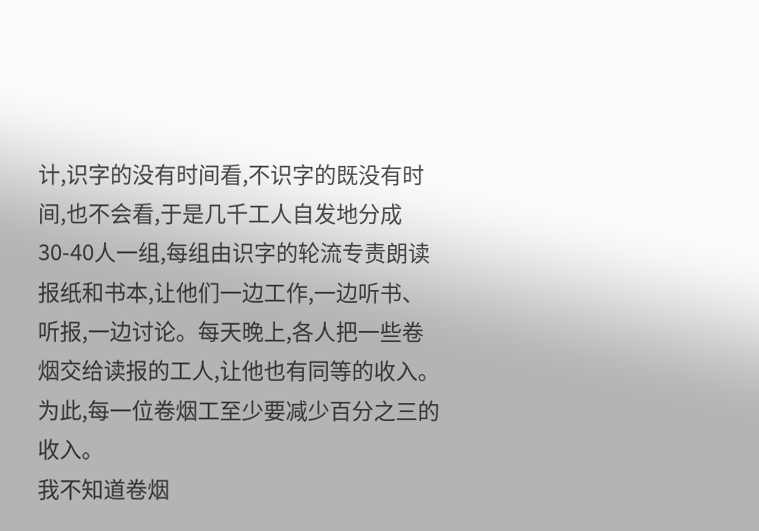计,识字的没有时间看,不识字的既没有时间,也不会看,于是几千工人自发地分成30-40人一组,每组由识字的轮流专责朗读报纸和书本,让他们一边工作,一边听书、听报,一边讨论。每天晚上,各人把一些卷烟交给读报的工人,让他也有同等的收入。为此,每一位卷烟工至少要减少百分之三的收入。
我不知道卷烟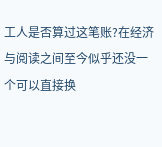工人是否算过这笔账?在经济与阅读之间至今似乎还没一个可以直接换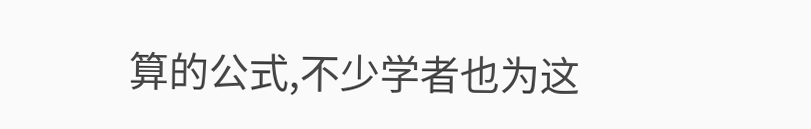算的公式,不少学者也为这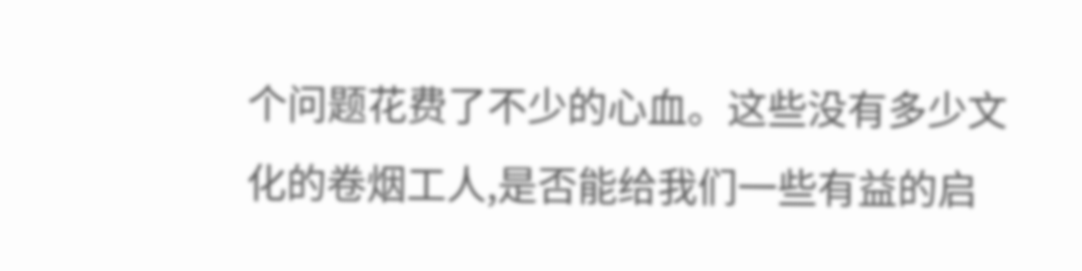个问题花费了不少的心血。这些没有多少文化的卷烟工人,是否能给我们一些有益的启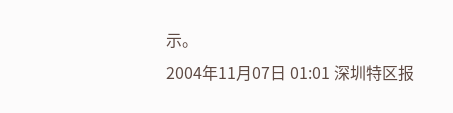示。
2004年11月07日 01:01 深圳特区报